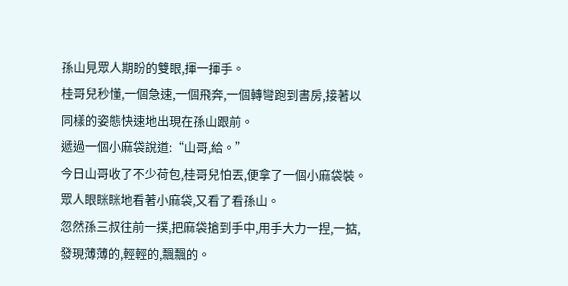孫山見眾人期盼的雙眼,揮一揮手。
桂哥兒秒懂,一個急速,一個飛奔,一個轉彎跑到書房,接著以同樣的姿態快速地出現在孫山跟前。
遞過一個小麻袋說道:“山哥,給。”
今日山哥收了不少荷包,桂哥兒怕丟,便拿了一個小麻袋裝。
眾人眼眯眯地看著小麻袋,又看了看孫山。
忽然孫三叔往前一撲,把麻袋搶到手中,用手大力一捏,一掂,發現薄薄的,輕輕的,飄飄的。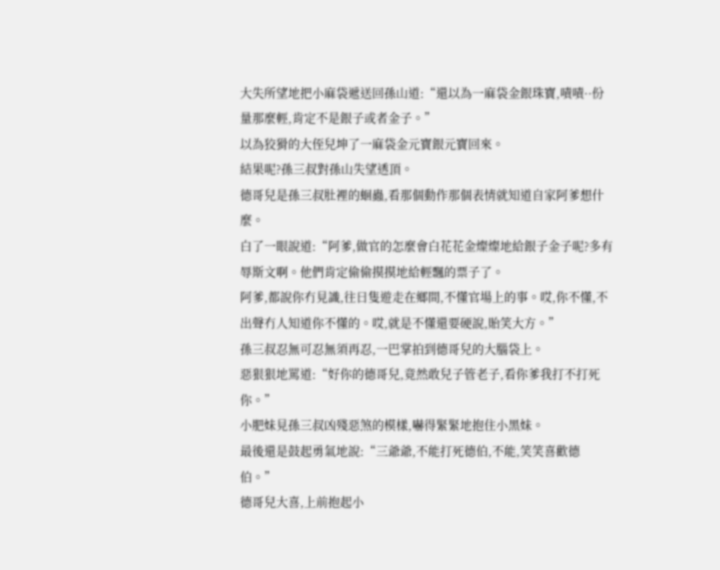大失所望地把小麻袋遞送回孫山道:“還以為一麻袋金銀珠寶,嘖嘖··份量那麼輕,肯定不是銀子或者金子。”
以為狡猾的大侄兒坤了一麻袋金元寶銀元寶回來。
結果呢?孫三叔對孫山失望透頂。
德哥兒是孫三叔肚裡的蛔蟲,看那個動作那個表情就知道自家阿爹想什麼。
白了一眼說道:“阿爹,做官的怎麼會白花花金燦燦地給銀子金子呢?多有辱斯文啊。他們肯定偷偷摸摸地給輕飄的票子了。
阿爹,都說你冇見識,往日隻遊走在鄉間,不懂官場上的事。哎,你不懂,不出聲冇人知道你不懂的。哎,就是不懂還要硬說,貽笑大方。”
孫三叔忍無可忍無須再忍,一巴掌拍到德哥兒的大腦袋上。
惡狠狠地罵道:“好你的德哥兒,竟然敢兒子管老子,看你爹我打不打死你。”
小肥妹見孫三叔凶殘惡煞的模樣,嚇得緊緊地抱住小黑妹。
最後還是鼓起勇氣地說:“三爺爺,不能打死德伯,不能,笑笑喜歡德伯。”
德哥兒大喜,上前抱起小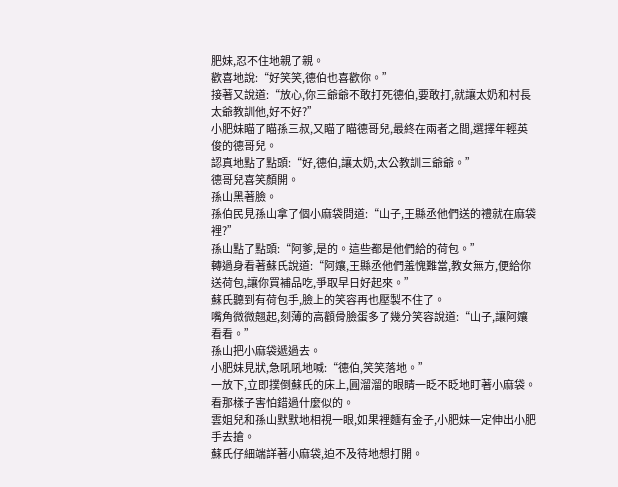肥妹,忍不住地親了親。
歡喜地說:“好笑笑,德伯也喜歡你。”
接著又說道:“放心,你三爺爺不敢打死德伯,要敢打,就讓太奶和村長太爺教訓他,好不好?”
小肥妹瞄了瞄孫三叔,又瞄了瞄德哥兒,最終在兩者之間,選擇年輕英俊的德哥兒。
認真地點了點頭:“好,德伯,讓太奶,太公教訓三爺爺。”
德哥兒喜笑顏開。
孫山黑著臉。
孫伯民見孫山拿了個小麻袋問道:“山子,王縣丞他們送的禮就在麻袋裡?”
孫山點了點頭:“阿爹,是的。這些都是他們給的荷包。”
轉過身看著蘇氏說道:“阿孃,王縣丞他們羞愧難當,教女無方,便給你送荷包,讓你買補品吃,爭取早日好起來。”
蘇氏聽到有荷包手,臉上的笑容再也壓製不住了。
嘴角微微翹起,刻薄的高顴骨臉蛋多了幾分笑容說道:“山子,讓阿孃看看。”
孫山把小麻袋遞過去。
小肥妹見狀,急吼吼地喊:“德伯,笑笑落地。”
一放下,立即撲倒蘇氏的床上,圓溜溜的眼睛一眨不眨地盯著小麻袋。
看那樣子害怕錯過什麼似的。
雲姐兒和孫山默默地相視一眼,如果裡麵有金子,小肥妹一定伸出小肥手去搶。
蘇氏仔細端詳著小麻袋,迫不及待地想打開。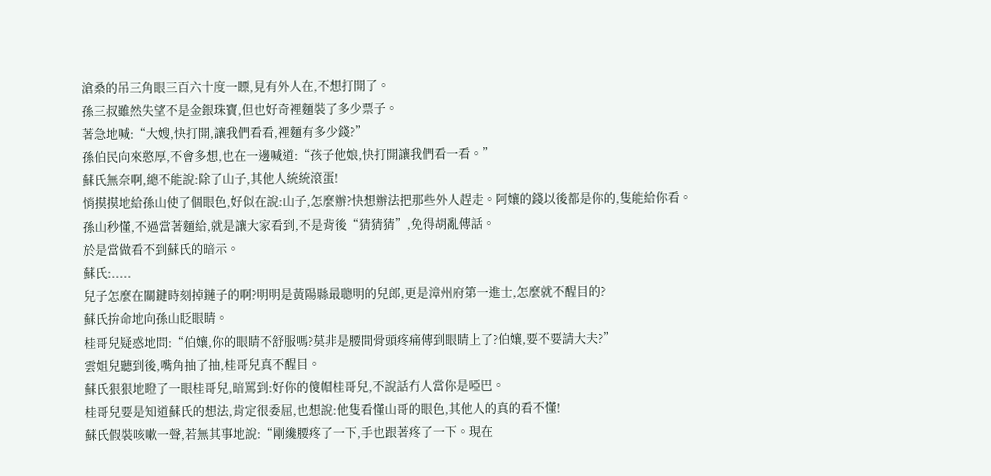滄桑的吊三角眼三百六十度一瞟,見有外人在,不想打開了。
孫三叔雖然失望不是金銀珠寶,但也好奇裡麵裝了多少票子。
著急地喊:“大嫂,快打開,讓我們看看,裡麵有多少錢?”
孫伯民向來憨厚,不會多想,也在一邊喊道:“孩子他娘,快打開讓我們看一看。”
蘇氏無奈啊,總不能說:除了山子,其他人統統滾蛋!
悄摸摸地給孫山使了個眼色,好似在說:山子,怎麼辦?快想辦法把那些外人趕走。阿孃的錢以後都是你的,隻能給你看。
孫山秒懂,不過當著麵給,就是讓大家看到,不是背後“猜猜猜”,免得胡亂傳話。
於是當做看不到蘇氏的暗示。
蘇氏:.....
兒子怎麼在關鍵時刻掉鏈子的啊?明明是黃陽縣最聰明的兒郎,更是漳州府第一進士,怎麼就不醒目的?
蘇氏拚命地向孫山眨眼睛。
桂哥兒疑惑地問:“伯孃,你的眼睛不舒服嗎?莫非是腰間骨頭疼痛傳到眼睛上了?伯孃,要不要請大夫?”
雲姐兒聽到後,嘴角抽了抽,桂哥兒真不醒目。
蘇氏狠狠地瞪了一眼桂哥兒,暗罵到:好你的傻帽桂哥兒,不說話冇人當你是啞巴。
桂哥兒要是知道蘇氏的想法,肯定很委屈,也想說:他隻看懂山哥的眼色,其他人的真的看不懂!
蘇氏假裝咳嗽一聲,若無其事地說:“剛纔腰疼了一下,手也跟著疼了一下。現在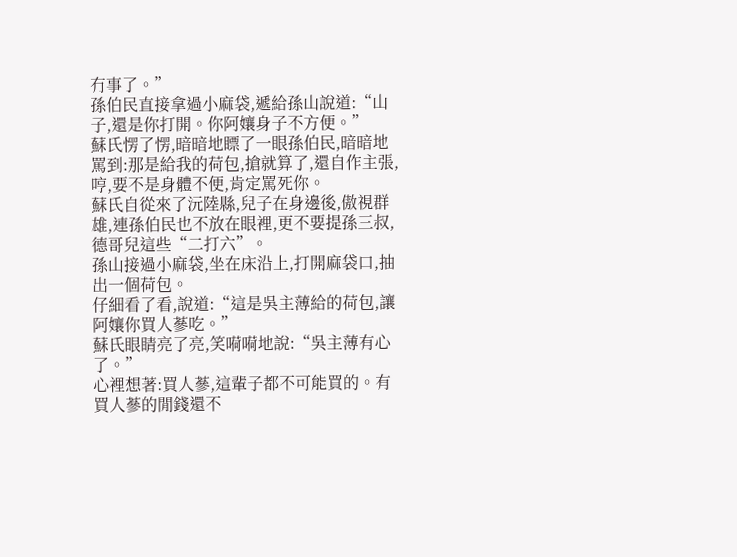冇事了。”
孫伯民直接拿過小麻袋,遞給孫山說道:“山子,還是你打開。你阿孃身子不方便。”
蘇氏愣了愣,暗暗地瞟了一眼孫伯民,暗暗地罵到:那是給我的荷包,搶就算了,還自作主張,哼,要不是身體不便,肯定罵死你。
蘇氏自從來了沅陸縣,兒子在身邊後,傲視群雄,連孫伯民也不放在眼裡,更不要提孫三叔,德哥兒這些“二打六”。
孫山接過小麻袋,坐在床沿上,打開麻袋口,抽出一個荷包。
仔細看了看,說道:“這是吳主薄給的荷包,讓阿孃你買人蔘吃。”
蘇氏眼睛亮了亮,笑嗬嗬地說:“吳主薄有心了。”
心裡想著:買人蔘,這輩子都不可能買的。有買人蔘的閒錢還不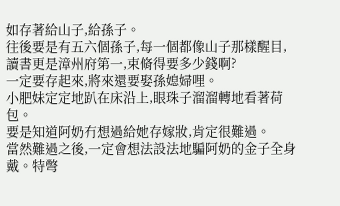如存著給山子,給孫子。
往後要是有五六個孫子,每一個都像山子那樣醒目,讀書更是漳州府第一,束脩得要多少錢啊?
一定要存起來,將來還要娶孫媳婦哩。
小肥妹定定地趴在床沿上,眼珠子溜溜轉地看著荷包。
要是知道阿奶冇想過給她存嫁妝,肯定很難過。
當然難過之後,一定會想法設法地騙阿奶的金子全身戴。特彆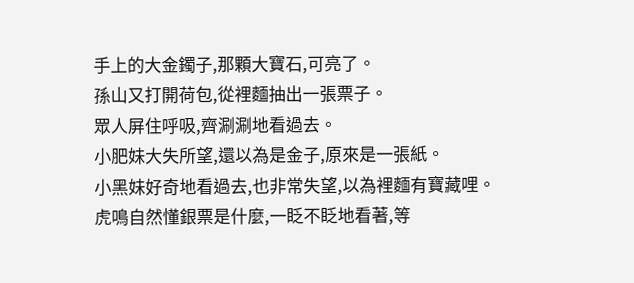手上的大金鐲子,那顆大寶石,可亮了。
孫山又打開荷包,從裡麵抽出一張票子。
眾人屏住呼吸,齊涮涮地看過去。
小肥妹大失所望,還以為是金子,原來是一張紙。
小黑妹好奇地看過去,也非常失望,以為裡麵有寶藏哩。
虎鳴自然懂銀票是什麼,一眨不眨地看著,等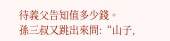待義父告知值多少錢。
孫三叔又跳出來問:“山子,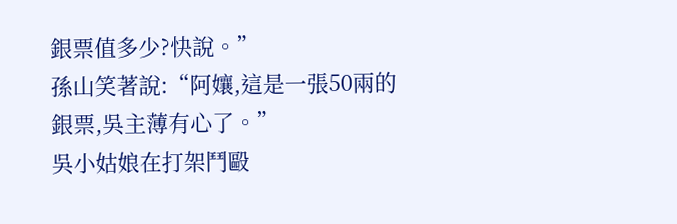銀票值多少?快說。”
孫山笑著說:“阿孃,這是一張50兩的銀票,吳主薄有心了。”
吳小姑娘在打架鬥毆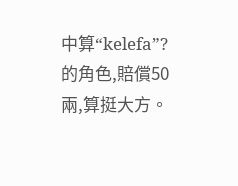中算“kelefa”?的角色,賠償50兩,算挺大方。